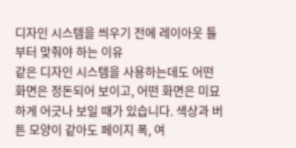디자인 시스템을 씌우기 전에 레이아웃 틀부터 맞춰야 하는 이유
같은 디자인 시스템을 사용하는데도 어떤 화면은 정돈되어 보이고, 어떤 화면은 미묘하게 어긋나 보일 때가 있습니다. 색상과 버튼 모양이 같아도 페이지 폭, 여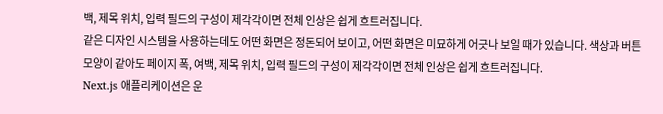백, 제목 위치, 입력 필드의 구성이 제각각이면 전체 인상은 쉽게 흐트러집니다.
같은 디자인 시스템을 사용하는데도 어떤 화면은 정돈되어 보이고, 어떤 화면은 미묘하게 어긋나 보일 때가 있습니다. 색상과 버튼 모양이 같아도 페이지 폭, 여백, 제목 위치, 입력 필드의 구성이 제각각이면 전체 인상은 쉽게 흐트러집니다.
Next.js 애플리케이션은 운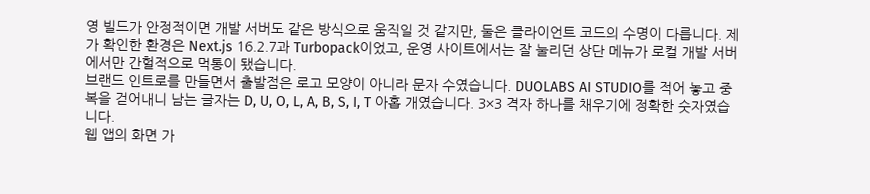영 빌드가 안정적이면 개발 서버도 같은 방식으로 움직일 것 같지만, 둘은 클라이언트 코드의 수명이 다릅니다. 제가 확인한 환경은 Next.js 16.2.7과 Turbopack이었고, 운영 사이트에서는 잘 눌리던 상단 메뉴가 로컬 개발 서버에서만 간헐적으로 먹통이 됐습니다.
브랜드 인트로를 만들면서 출발점은 로고 모양이 아니라 문자 수였습니다. DUOLABS AI STUDIO를 적어 놓고 중복을 걷어내니 남는 글자는 D, U, O, L, A, B, S, I, T 아홉 개였습니다. 3×3 격자 하나를 채우기에 정확한 숫자였습니다.
웹 앱의 화면 가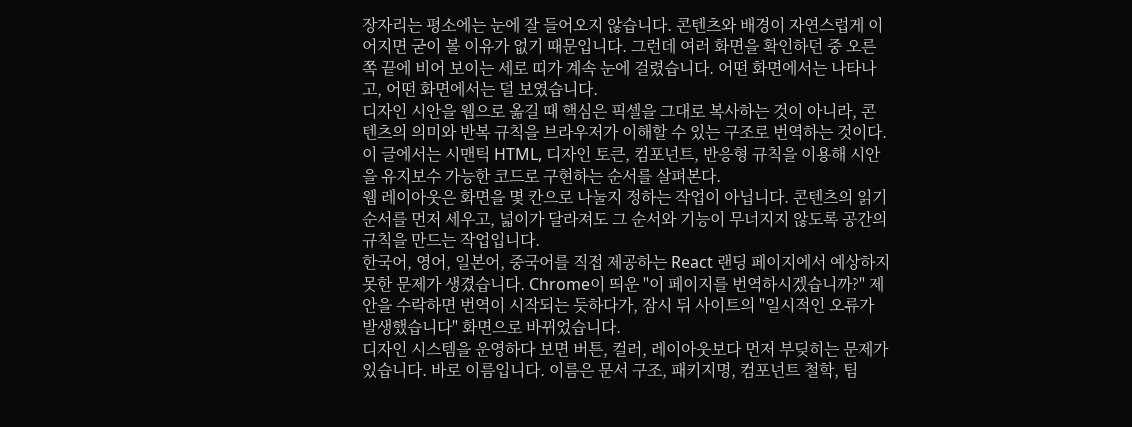장자리는 평소에는 눈에 잘 들어오지 않습니다. 콘텐츠와 배경이 자연스럽게 이어지면 굳이 볼 이유가 없기 때문입니다. 그런데 여러 화면을 확인하던 중 오른쪽 끝에 비어 보이는 세로 띠가 계속 눈에 걸렸습니다. 어떤 화면에서는 나타나고, 어떤 화면에서는 덜 보였습니다.
디자인 시안을 웹으로 옮길 때 핵심은 픽셀을 그대로 복사하는 것이 아니라, 콘텐츠의 의미와 반복 규칙을 브라우저가 이해할 수 있는 구조로 번역하는 것이다. 이 글에서는 시맨틱 HTML, 디자인 토큰, 컴포넌트, 반응형 규칙을 이용해 시안을 유지보수 가능한 코드로 구현하는 순서를 살펴본다.
웹 레이아웃은 화면을 몇 칸으로 나눌지 정하는 작업이 아닙니다. 콘텐츠의 읽기 순서를 먼저 세우고, 넓이가 달라져도 그 순서와 기능이 무너지지 않도록 공간의 규칙을 만드는 작업입니다.
한국어, 영어, 일본어, 중국어를 직접 제공하는 React 랜딩 페이지에서 예상하지 못한 문제가 생겼습니다. Chrome이 띄운 "이 페이지를 번역하시겠습니까?" 제안을 수락하면 번역이 시작되는 듯하다가, 잠시 뒤 사이트의 "일시적인 오류가 발생했습니다" 화면으로 바뀌었습니다.
디자인 시스템을 운영하다 보면 버튼, 컬러, 레이아웃보다 먼저 부딪히는 문제가 있습니다. 바로 이름입니다. 이름은 문서 구조, 패키지명, 컴포넌트 철학, 팀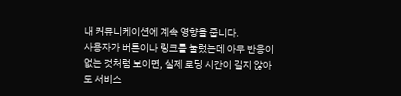내 커뮤니케이션에 계속 영향을 줍니다.
사용자가 버튼이나 링크를 눌렀는데 아무 반응이 없는 것처럼 보이면, 실제 로딩 시간이 길지 않아도 서비스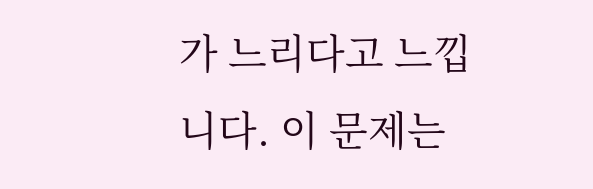가 느리다고 느낍니다. 이 문제는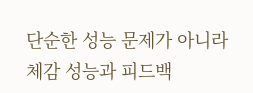단순한 성능 문제가 아니라 체감 성능과 피드백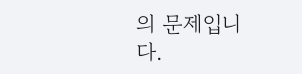의 문제입니다.